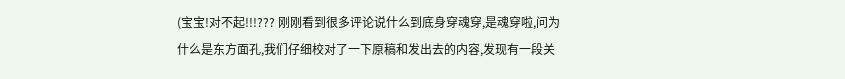(宝宝!对不起!!!??? 刚刚看到很多评论说什么到底身穿魂穿,是魂穿啦,问为什么是东方面孔,我们仔细校对了一下原稿和发出去的内容,发现有一段关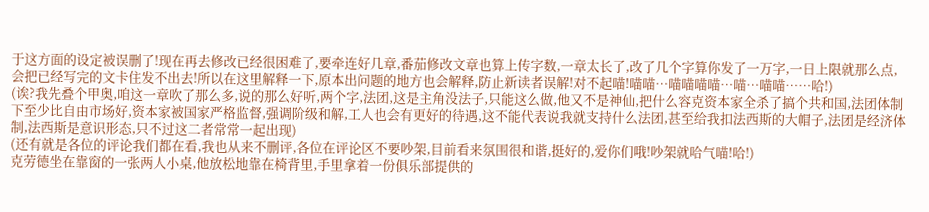于这方面的设定被误删了!现在再去修改已经很困难了,要牵连好几章,番茄修改文章也算上传字数,一章太长了,改了几个字算你发了一万字,一日上限就那么点,会把已经写完的文卡住发不出去!所以在这里解释一下,原本出问题的地方也会解释,防止新读者误解!对不起喵!喵喵…喵喵喵喵…喵…喵喵……哈!)
(诶?我先叠个甲奥,咱这一章吹了那么多,说的那么好听,两个字,法团,这是主角没法子,只能这么做,他又不是神仙,把什么容克资本家全杀了搞个共和国,法团体制下至少比自由市场好,资本家被国家严格监督,强调阶级和解,工人也会有更好的待遇,这不能代表说我就支持什么法团,甚至给我扣法西斯的大帽子,法团是经济体制,法西斯是意识形态,只不过这二者常常一起出现)
(还有就是各位的评论我们都在看,我也从来不删评,各位在评论区不要吵架,目前看来氛围很和谐,挺好的,爱你们哦!吵架就哈气喵!哈!)
克劳德坐在靠窗的一张两人小桌,他放松地靠在椅背里,手里拿着一份俱乐部提供的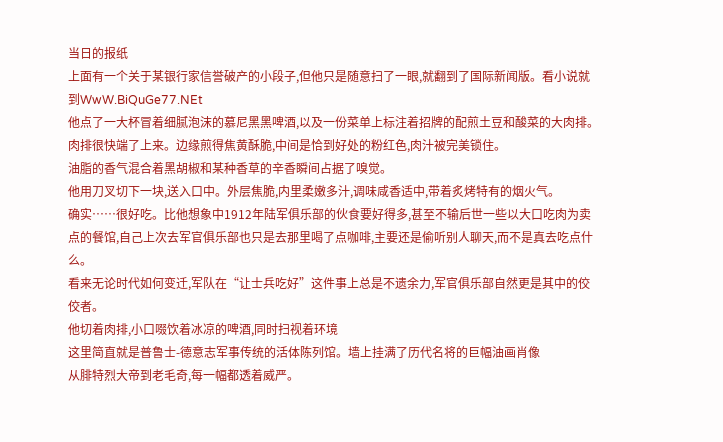当日的报纸
上面有一个关于某银行家信誉破产的小段子,但他只是随意扫了一眼,就翻到了国际新闻版。看小说就到WwW.BiQuGe77.NEt
他点了一大杯冒着细腻泡沫的慕尼黑黑啤酒,以及一份菜单上标注着招牌的配煎土豆和酸菜的大肉排。
肉排很快端了上来。边缘煎得焦黄酥脆,中间是恰到好处的粉红色,肉汁被完美锁住。
油脂的香气混合着黑胡椒和某种香草的辛香瞬间占据了嗅觉。
他用刀叉切下一块,送入口中。外层焦脆,内里柔嫩多汁,调味咸香适中,带着炙烤特有的烟火气。
确实……很好吃。比他想象中1912年陆军俱乐部的伙食要好得多,甚至不输后世一些以大口吃肉为卖点的餐馆,自己上次去军官俱乐部也只是去那里喝了点咖啡,主要还是偷听别人聊天,而不是真去吃点什么。
看来无论时代如何变迁,军队在“让士兵吃好”这件事上总是不遗余力,军官俱乐部自然更是其中的佼佼者。
他切着肉排,小口啜饮着冰凉的啤酒,同时扫视着环境
这里简直就是普鲁士-德意志军事传统的活体陈列馆。墙上挂满了历代名将的巨幅油画肖像
从腓特烈大帝到老毛奇,每一幅都透着威严。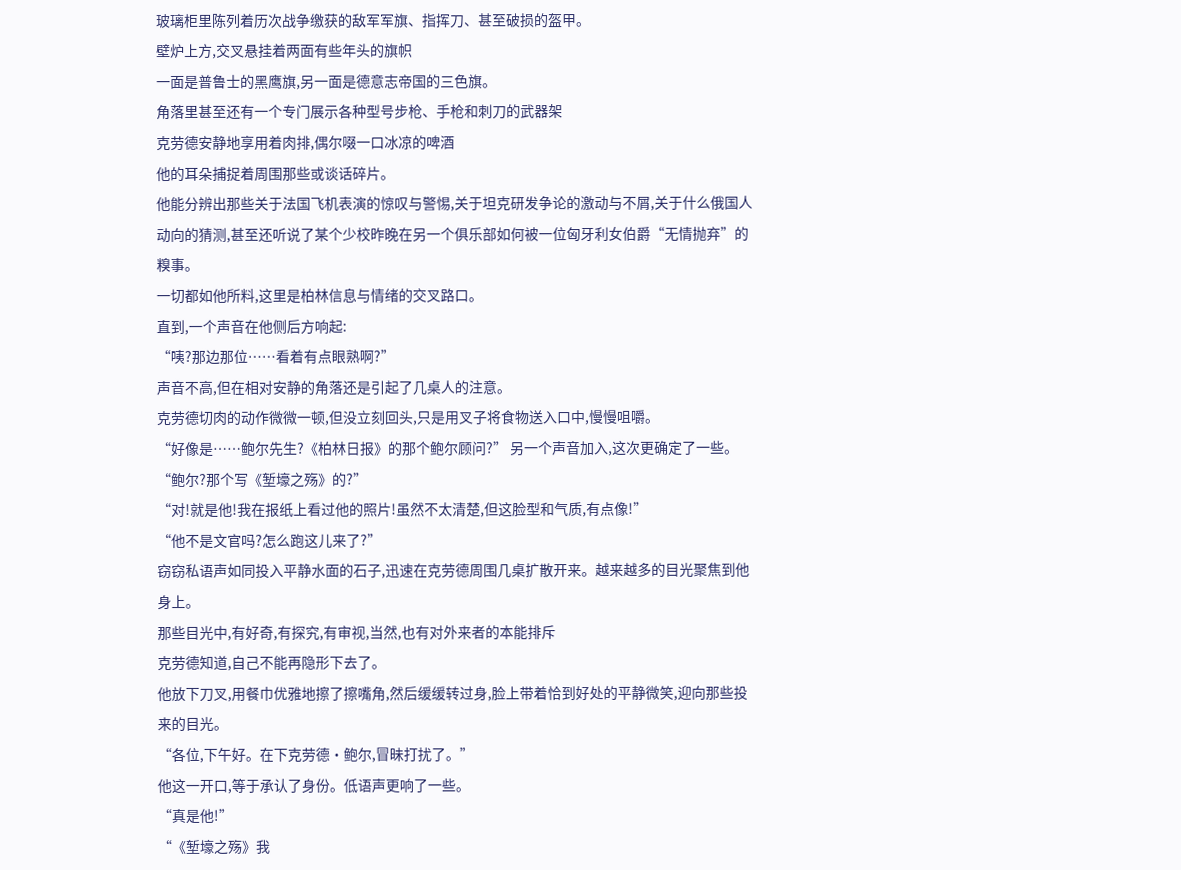玻璃柜里陈列着历次战争缴获的敌军军旗、指挥刀、甚至破损的盔甲。
壁炉上方,交叉悬挂着两面有些年头的旗帜
一面是普鲁士的黑鹰旗,另一面是德意志帝国的三色旗。
角落里甚至还有一个专门展示各种型号步枪、手枪和刺刀的武器架
克劳德安静地享用着肉排,偶尔啜一口冰凉的啤酒
他的耳朵捕捉着周围那些或谈话碎片。
他能分辨出那些关于法国飞机表演的惊叹与警惕,关于坦克研发争论的激动与不屑,关于什么俄国人动向的猜测,甚至还听说了某个少校昨晚在另一个俱乐部如何被一位匈牙利女伯爵“无情抛弃”的糗事。
一切都如他所料,这里是柏林信息与情绪的交叉路口。
直到,一个声音在他侧后方响起:
“咦?那边那位……看着有点眼熟啊?”
声音不高,但在相对安静的角落还是引起了几桌人的注意。
克劳德切肉的动作微微一顿,但没立刻回头,只是用叉子将食物送入口中,慢慢咀嚼。
“好像是……鲍尔先生?《柏林日报》的那个鲍尔顾问?” 另一个声音加入,这次更确定了一些。
“鲍尔?那个写《堑壕之殇》的?”
“对!就是他!我在报纸上看过他的照片!虽然不太清楚,但这脸型和气质,有点像!”
“他不是文官吗?怎么跑这儿来了?”
窃窃私语声如同投入平静水面的石子,迅速在克劳德周围几桌扩散开来。越来越多的目光聚焦到他身上。
那些目光中,有好奇,有探究,有审视,当然,也有对外来者的本能排斥
克劳德知道,自己不能再隐形下去了。
他放下刀叉,用餐巾优雅地擦了擦嘴角,然后缓缓转过身,脸上带着恰到好处的平静微笑,迎向那些投来的目光。
“各位,下午好。在下克劳德·鲍尔,冒昧打扰了。”
他这一开口,等于承认了身份。低语声更响了一些。
“真是他!”
“《堑壕之殇》我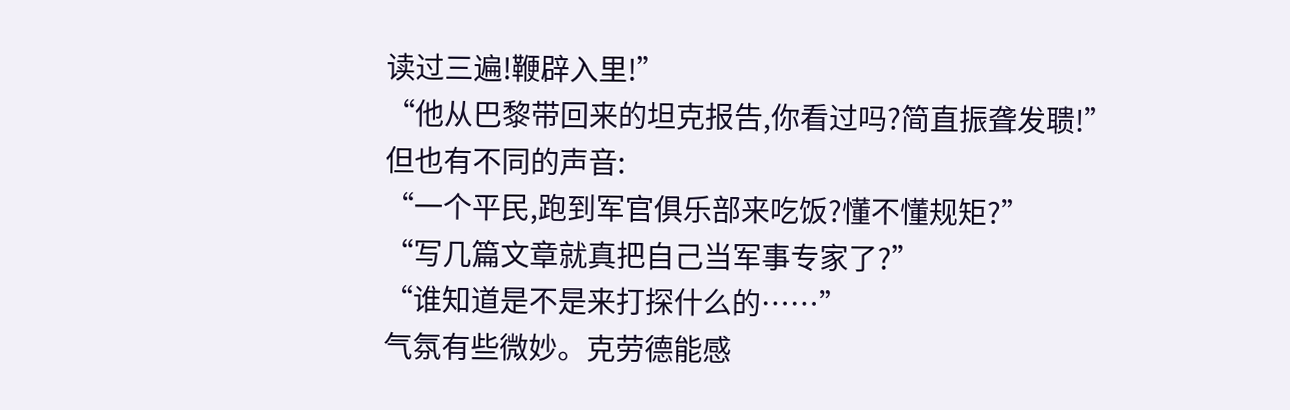读过三遍!鞭辟入里!”
“他从巴黎带回来的坦克报告,你看过吗?简直振聋发聩!”
但也有不同的声音:
“一个平民,跑到军官俱乐部来吃饭?懂不懂规矩?”
“写几篇文章就真把自己当军事专家了?”
“谁知道是不是来打探什么的……”
气氛有些微妙。克劳德能感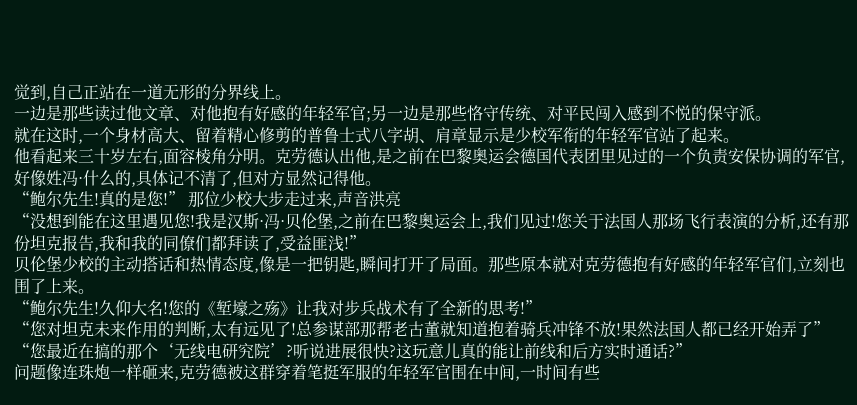觉到,自己正站在一道无形的分界线上。
一边是那些读过他文章、对他抱有好感的年轻军官;另一边是那些恪守传统、对平民闯入感到不悦的保守派。
就在这时,一个身材高大、留着精心修剪的普鲁士式八字胡、肩章显示是少校军衔的年轻军官站了起来。
他看起来三十岁左右,面容棱角分明。克劳德认出他,是之前在巴黎奥运会德国代表团里见过的一个负责安保协调的军官,好像姓冯·什么的,具体记不清了,但对方显然记得他。
“鲍尔先生!真的是您!” 那位少校大步走过来,声音洪亮
“没想到能在这里遇见您!我是汉斯·冯·贝伦堡,之前在巴黎奥运会上,我们见过!您关于法国人那场飞行表演的分析,还有那份坦克报告,我和我的同僚们都拜读了,受益匪浅!”
贝伦堡少校的主动搭话和热情态度,像是一把钥匙,瞬间打开了局面。那些原本就对克劳德抱有好感的年轻军官们,立刻也围了上来。
“鲍尔先生!久仰大名!您的《堑壕之殇》让我对步兵战术有了全新的思考!”
“您对坦克未来作用的判断,太有远见了!总参谋部那帮老古董就知道抱着骑兵冲锋不放!果然法国人都已经开始弄了”
“您最近在搞的那个‘无线电研究院’?听说进展很快?这玩意儿真的能让前线和后方实时通话?”
问题像连珠炮一样砸来,克劳德被这群穿着笔挺军服的年轻军官围在中间,一时间有些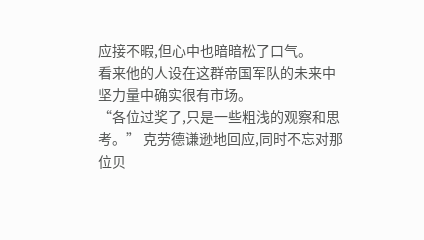应接不暇,但心中也暗暗松了口气。
看来他的人设在这群帝国军队的未来中坚力量中确实很有市场。
“各位过奖了,只是一些粗浅的观察和思考。” 克劳德谦逊地回应,同时不忘对那位贝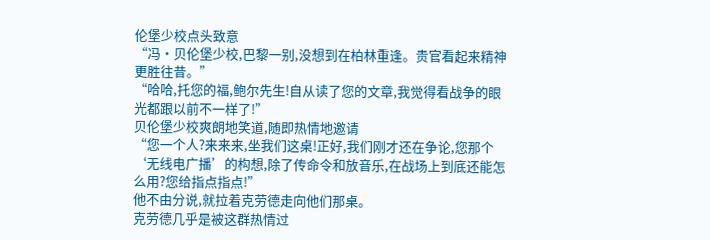伦堡少校点头致意
“冯·贝伦堡少校,巴黎一别,没想到在柏林重逢。贵官看起来精神更胜往昔。”
“哈哈,托您的福,鲍尔先生!自从读了您的文章,我觉得看战争的眼光都跟以前不一样了!”
贝伦堡少校爽朗地笑道,随即热情地邀请
“您一个人?来来来,坐我们这桌!正好,我们刚才还在争论,您那个‘无线电广播’的构想,除了传命令和放音乐,在战场上到底还能怎么用?您给指点指点!”
他不由分说,就拉着克劳德走向他们那桌。
克劳德几乎是被这群热情过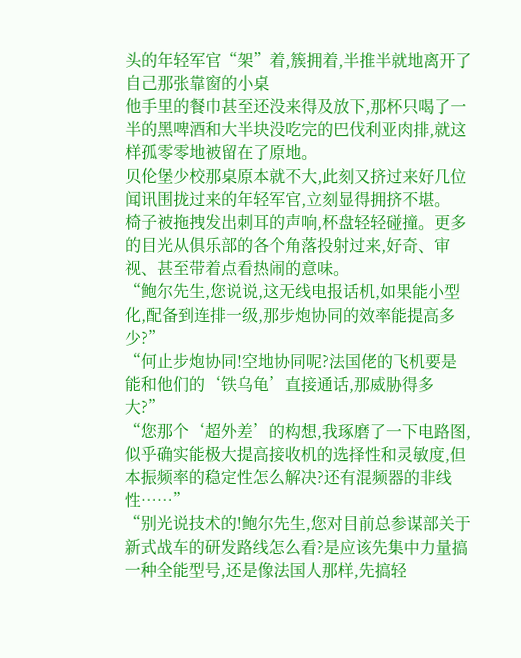头的年轻军官“架”着,簇拥着,半推半就地离开了自己那张靠窗的小桌
他手里的餐巾甚至还没来得及放下,那杯只喝了一半的黑啤酒和大半块没吃完的巴伐利亚肉排,就这样孤零零地被留在了原地。
贝伦堡少校那桌原本就不大,此刻又挤过来好几位闻讯围拢过来的年轻军官,立刻显得拥挤不堪。
椅子被拖拽发出刺耳的声响,杯盘轻轻碰撞。更多的目光从俱乐部的各个角落投射过来,好奇、审视、甚至带着点看热闹的意味。
“鲍尔先生,您说说,这无线电报话机,如果能小型化,配备到连排一级,那步炮协同的效率能提高多少?”
“何止步炮协同!空地协同呢?法国佬的飞机要是能和他们的‘铁乌龟’直接通话,那威胁得多大?”
“您那个‘超外差’的构想,我琢磨了一下电路图,似乎确实能极大提高接收机的选择性和灵敏度,但本振频率的稳定性怎么解决?还有混频器的非线性……”
“别光说技术的!鲍尔先生,您对目前总参谋部关于新式战车的研发路线怎么看?是应该先集中力量搞一种全能型号,还是像法国人那样,先搞轻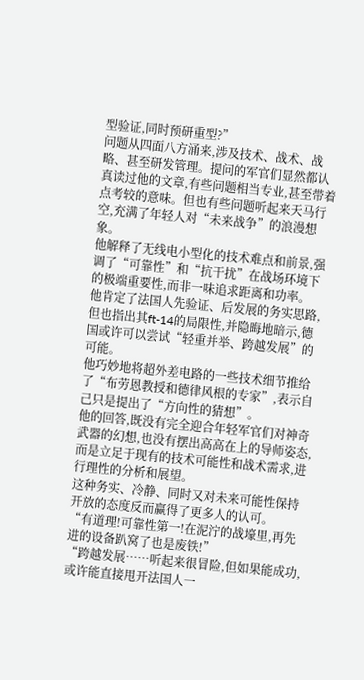型验证,同时预研重型?”
问题从四面八方涌来,涉及技术、战术、战略、甚至研发管理。提问的军官们显然都认真读过他的文章,有些问题相当专业,甚至带着点考较的意味。但也有些问题听起来天马行空,充满了年轻人对“未来战争”的浪漫想象。
他解释了无线电小型化的技术难点和前景,强调了“可靠性”和“抗干扰”在战场环境下的极端重要性,而非一味追求距离和功率。
他肯定了法国人先验证、后发展的务实思路,但也指出其ft-14的局限性,并隐晦地暗示,德国或许可以尝试“轻重并举、跨越发展”的可能。
他巧妙地将超外差电路的一些技术细节推给了“布劳恩教授和德律风根的专家”,表示自己只是提出了“方向性的猜想”。
他的回答,既没有完全迎合年轻军官们对神奇武器的幻想,也没有摆出高高在上的导师姿态,而是立足于现有的技术可能性和战术需求,进行理性的分析和展望。
这种务实、冷静、同时又对未来可能性保持开放的态度反而赢得了更多人的认可。
“有道理!可靠性第一!在泥泞的战壕里,再先进的设备趴窝了也是废铁!”
“跨越发展……听起来很冒险,但如果能成功,或许能直接甩开法国人一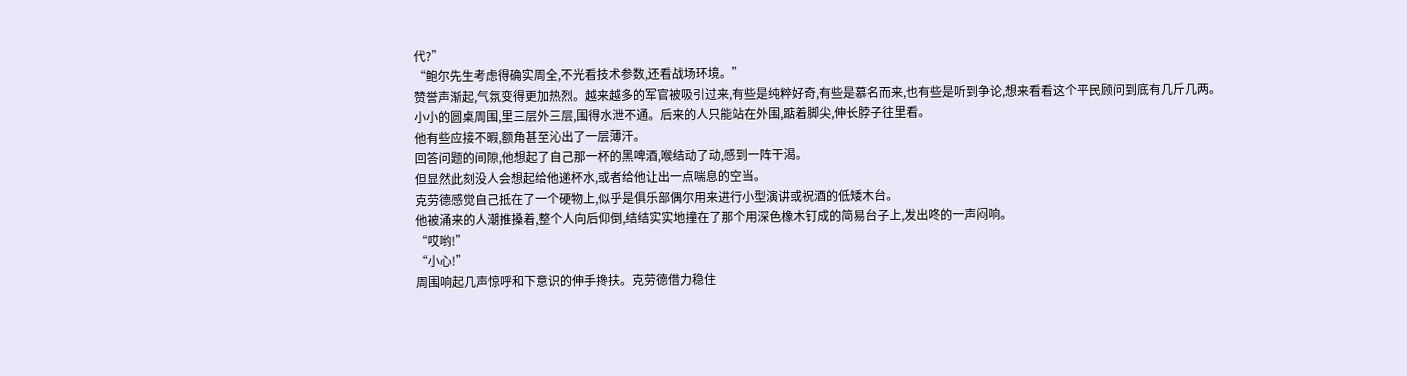代?”
“鲍尔先生考虑得确实周全,不光看技术参数,还看战场环境。”
赞誉声渐起,气氛变得更加热烈。越来越多的军官被吸引过来,有些是纯粹好奇,有些是慕名而来,也有些是听到争论,想来看看这个平民顾问到底有几斤几两。
小小的圆桌周围,里三层外三层,围得水泄不通。后来的人只能站在外围,踮着脚尖,伸长脖子往里看。
他有些应接不暇,额角甚至沁出了一层薄汗。
回答问题的间隙,他想起了自己那一杯的黑啤酒,喉结动了动,感到一阵干渴。
但显然此刻没人会想起给他递杯水,或者给他让出一点喘息的空当。
克劳德感觉自己抵在了一个硬物上,似乎是俱乐部偶尔用来进行小型演讲或祝酒的低矮木台。
他被涌来的人潮推搡着,整个人向后仰倒,结结实实地撞在了那个用深色橡木钉成的简易台子上,发出咚的一声闷响。
“哎哟!”
“小心!”
周围响起几声惊呼和下意识的伸手搀扶。克劳德借力稳住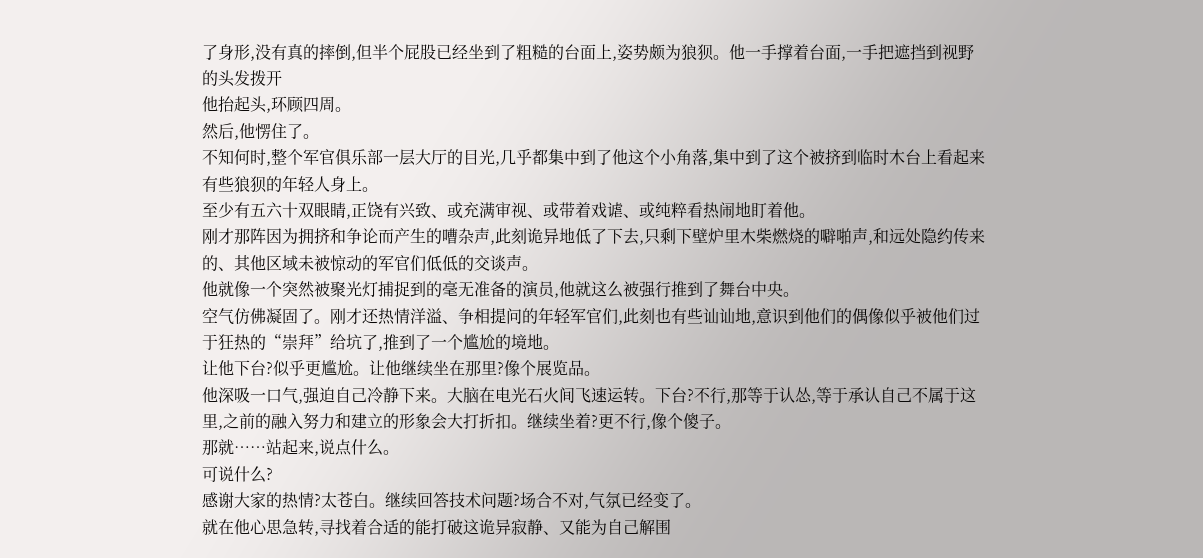了身形,没有真的摔倒,但半个屁股已经坐到了粗糙的台面上,姿势颇为狼狈。他一手撑着台面,一手把遮挡到视野的头发拨开
他抬起头,环顾四周。
然后,他愣住了。
不知何时,整个军官俱乐部一层大厅的目光,几乎都集中到了他这个小角落,集中到了这个被挤到临时木台上看起来有些狼狈的年轻人身上。
至少有五六十双眼睛,正饶有兴致、或充满审视、或带着戏谑、或纯粹看热闹地盯着他。
刚才那阵因为拥挤和争论而产生的嘈杂声,此刻诡异地低了下去,只剩下壁炉里木柴燃烧的噼啪声,和远处隐约传来的、其他区域未被惊动的军官们低低的交谈声。
他就像一个突然被聚光灯捕捉到的毫无准备的演员,他就这么被强行推到了舞台中央。
空气仿佛凝固了。刚才还热情洋溢、争相提问的年轻军官们,此刻也有些讪讪地,意识到他们的偶像似乎被他们过于狂热的“崇拜”给坑了,推到了一个尴尬的境地。
让他下台?似乎更尴尬。让他继续坐在那里?像个展览品。
他深吸一口气,强迫自己冷静下来。大脑在电光石火间飞速运转。下台?不行,那等于认怂,等于承认自己不属于这里,之前的融入努力和建立的形象会大打折扣。继续坐着?更不行,像个傻子。
那就……站起来,说点什么。
可说什么?
感谢大家的热情?太苍白。继续回答技术问题?场合不对,气氛已经变了。
就在他心思急转,寻找着合适的能打破这诡异寂静、又能为自己解围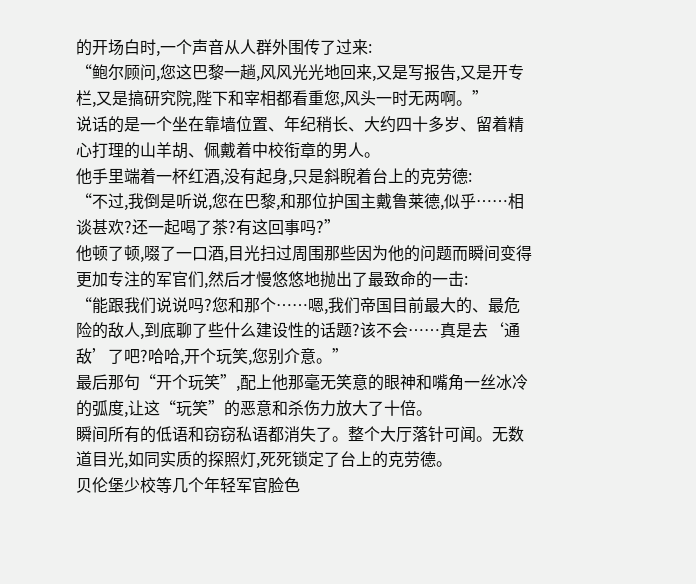的开场白时,一个声音从人群外围传了过来:
“鲍尔顾问,您这巴黎一趟,风风光光地回来,又是写报告,又是开专栏,又是搞研究院,陛下和宰相都看重您,风头一时无两啊。”
说话的是一个坐在靠墙位置、年纪稍长、大约四十多岁、留着精心打理的山羊胡、佩戴着中校衔章的男人。
他手里端着一杯红酒,没有起身,只是斜睨着台上的克劳德:
“不过,我倒是听说,您在巴黎,和那位护国主戴鲁莱德,似乎……相谈甚欢?还一起喝了茶?有这回事吗?”
他顿了顿,啜了一口酒,目光扫过周围那些因为他的问题而瞬间变得更加专注的军官们,然后才慢悠悠地抛出了最致命的一击:
“能跟我们说说吗?您和那个……嗯,我们帝国目前最大的、最危险的敌人,到底聊了些什么建设性的话题?该不会……真是去‘通敌’了吧?哈哈,开个玩笑,您别介意。”
最后那句“开个玩笑”,配上他那毫无笑意的眼神和嘴角一丝冰冷的弧度,让这“玩笑”的恶意和杀伤力放大了十倍。
瞬间所有的低语和窃窃私语都消失了。整个大厅落针可闻。无数道目光,如同实质的探照灯,死死锁定了台上的克劳德。
贝伦堡少校等几个年轻军官脸色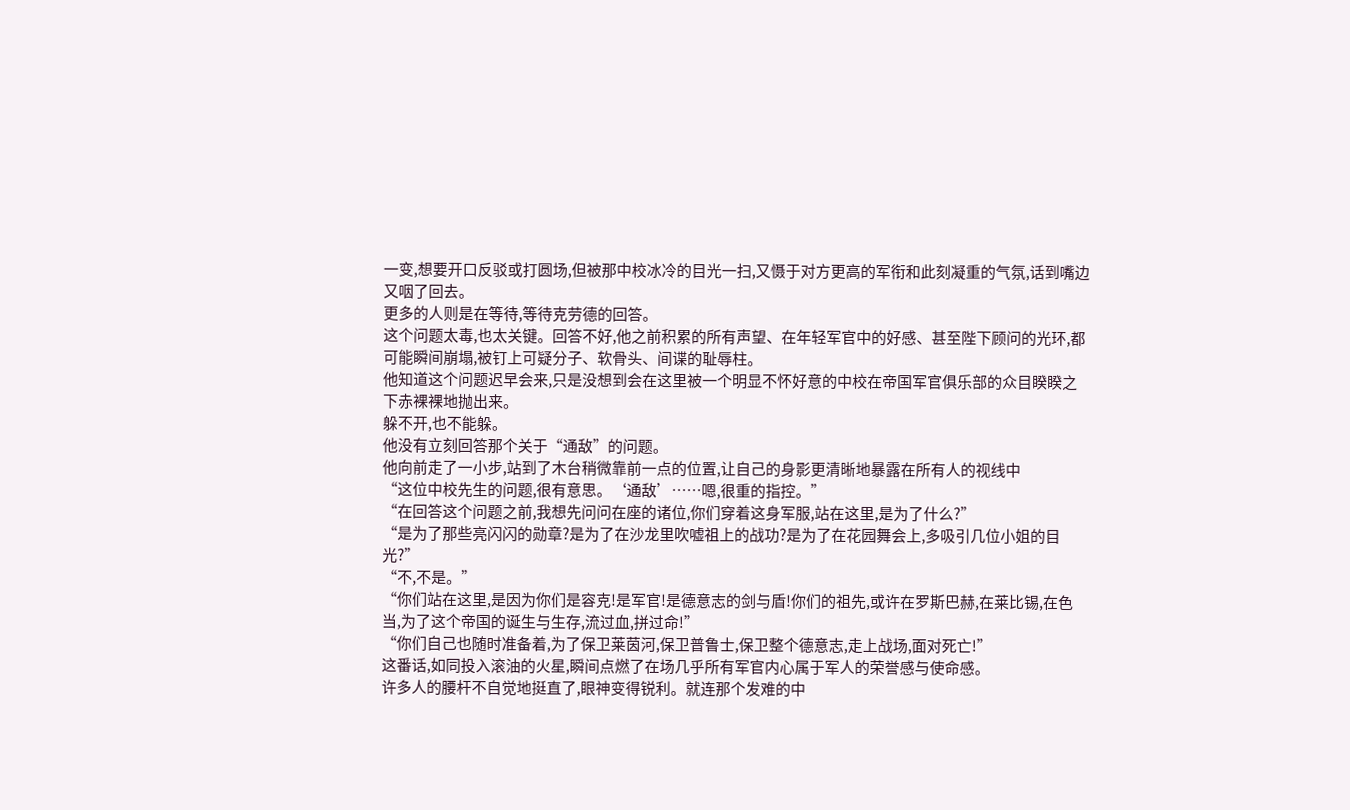一变,想要开口反驳或打圆场,但被那中校冰冷的目光一扫,又慑于对方更高的军衔和此刻凝重的气氛,话到嘴边又咽了回去。
更多的人则是在等待,等待克劳德的回答。
这个问题太毒,也太关键。回答不好,他之前积累的所有声望、在年轻军官中的好感、甚至陛下顾问的光环,都可能瞬间崩塌,被钉上可疑分子、软骨头、间谍的耻辱柱。
他知道这个问题迟早会来,只是没想到会在这里被一个明显不怀好意的中校在帝国军官俱乐部的众目睽睽之下赤裸裸地抛出来。
躲不开,也不能躲。
他没有立刻回答那个关于“通敌”的问题。
他向前走了一小步,站到了木台稍微靠前一点的位置,让自己的身影更清晰地暴露在所有人的视线中
“这位中校先生的问题,很有意思。‘通敌’……嗯,很重的指控。”
“在回答这个问题之前,我想先问问在座的诸位,你们穿着这身军服,站在这里,是为了什么?”
“是为了那些亮闪闪的勋章?是为了在沙龙里吹嘘祖上的战功?是为了在花园舞会上,多吸引几位小姐的目光?”
“不,不是。”
“你们站在这里,是因为你们是容克!是军官!是德意志的剑与盾!你们的祖先,或许在罗斯巴赫,在莱比锡,在色当,为了这个帝国的诞生与生存,流过血,拼过命!”
“你们自己也随时准备着,为了保卫莱茵河,保卫普鲁士,保卫整个德意志,走上战场,面对死亡!”
这番话,如同投入滚油的火星,瞬间点燃了在场几乎所有军官内心属于军人的荣誉感与使命感。
许多人的腰杆不自觉地挺直了,眼神变得锐利。就连那个发难的中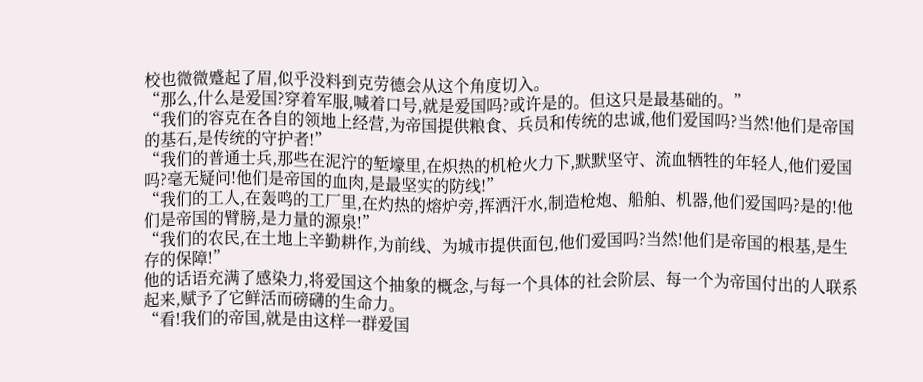校也微微蹙起了眉,似乎没料到克劳德会从这个角度切入。
“那么,什么是爱国?穿着军服,喊着口号,就是爱国吗?或许是的。但这只是最基础的。”
“我们的容克在各自的领地上经营,为帝国提供粮食、兵员和传统的忠诚,他们爱国吗?当然!他们是帝国的基石,是传统的守护者!”
“我们的普通士兵,那些在泥泞的堑壕里,在炽热的机枪火力下,默默坚守、流血牺牲的年轻人,他们爱国吗?毫无疑问!他们是帝国的血肉,是最坚实的防线!”
“我们的工人,在轰鸣的工厂里,在灼热的熔炉旁,挥洒汗水,制造枪炮、船舶、机器,他们爱国吗?是的!他们是帝国的臂膀,是力量的源泉!”
“我们的农民,在土地上辛勤耕作,为前线、为城市提供面包,他们爱国吗?当然!他们是帝国的根基,是生存的保障!”
他的话语充满了感染力,将爱国这个抽象的概念,与每一个具体的社会阶层、每一个为帝国付出的人联系起来,赋予了它鲜活而磅礴的生命力。
“看!我们的帝国,就是由这样一群爱国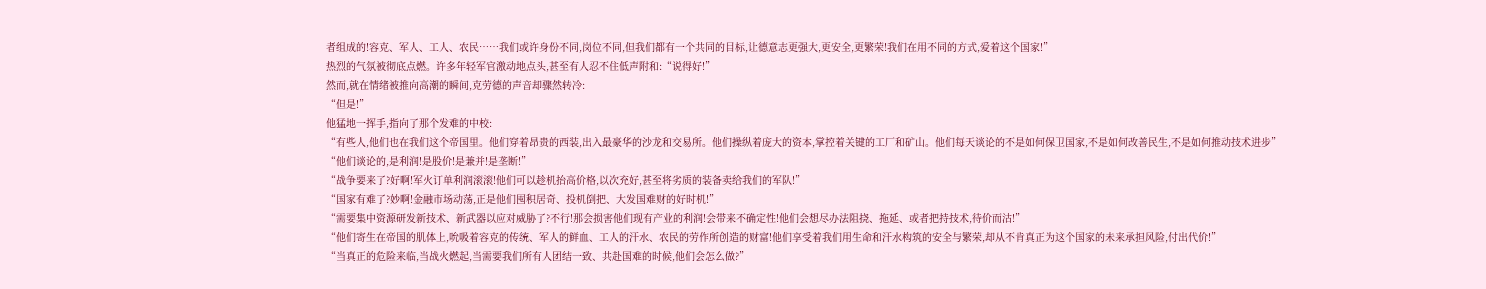者组成的!容克、军人、工人、农民……我们或许身份不同,岗位不同,但我们都有一个共同的目标,让德意志更强大,更安全,更繁荣!我们在用不同的方式,爱着这个国家!”
热烈的气氛被彻底点燃。许多年轻军官激动地点头,甚至有人忍不住低声附和:“说得好!”
然而,就在情绪被推向高潮的瞬间,克劳德的声音却骤然转冷:
“但是!”
他猛地一挥手,指向了那个发难的中校:
“有些人,他们也在我们这个帝国里。他们穿着昂贵的西装,出入最豪华的沙龙和交易所。他们操纵着庞大的资本,掌控着关键的工厂和矿山。他们每天谈论的不是如何保卫国家,不是如何改善民生,不是如何推动技术进步”
“他们谈论的,是利润!是股价!是兼并!是垄断!”
“战争要来了?好啊!军火订单利润滚滚!他们可以趁机抬高价格,以次充好,甚至将劣质的装备卖给我们的军队!”
“国家有难了?妙啊!金融市场动荡,正是他们囤积居奇、投机倒把、大发国难财的好时机!”
“需要集中资源研发新技术、新武器以应对威胁了?不行!那会损害他们现有产业的利润!会带来不确定性!他们会想尽办法阻挠、拖延、或者把持技术,待价而沽!”
“他们寄生在帝国的肌体上,吮吸着容克的传统、军人的鲜血、工人的汗水、农民的劳作所创造的财富!他们享受着我们用生命和汗水构筑的安全与繁荣,却从不肯真正为这个国家的未来承担风险,付出代价!”
“当真正的危险来临,当战火燃起,当需要我们所有人团结一致、共赴国难的时候,他们会怎么做?”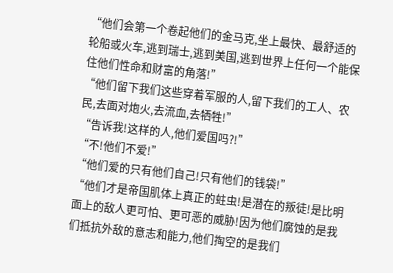“他们会第一个卷起他们的金马克,坐上最快、最舒适的轮船或火车,逃到瑞士,逃到美国,逃到世界上任何一个能保住他们性命和财富的角落!”
“他们留下我们这些穿着军服的人,留下我们的工人、农民,去面对炮火,去流血,去牺牲!”
“告诉我!这样的人,他们爱国吗?!”
“不!他们不爱!”
“他们爱的只有他们自己!只有他们的钱袋!”
“他们才是帝国肌体上真正的蛀虫!是潜在的叛徒!是比明面上的敌人更可怕、更可恶的威胁!因为他们腐蚀的是我们抵抗外敌的意志和能力,他们掏空的是我们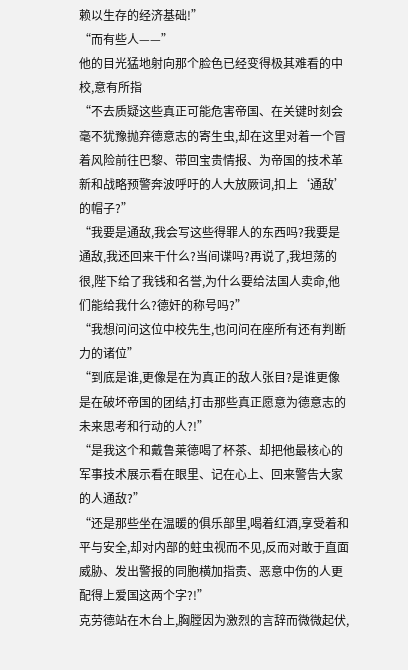赖以生存的经济基础!”
“而有些人——”
他的目光猛地射向那个脸色已经变得极其难看的中校,意有所指
“不去质疑这些真正可能危害帝国、在关键时刻会毫不犹豫抛弃德意志的寄生虫,却在这里对着一个冒着风险前往巴黎、带回宝贵情报、为帝国的技术革新和战略预警奔波呼吁的人大放厥词,扣上‘通敌’的帽子?”
“我要是通敌,我会写这些得罪人的东西吗?我要是通敌,我还回来干什么?当间谍吗?再说了,我坦荡的很,陛下给了我钱和名誉,为什么要给法国人卖命,他们能给我什么?德奸的称号吗?”
“我想问问这位中校先生,也问问在座所有还有判断力的诸位”
“到底是谁,更像是在为真正的敌人张目?是谁更像是在破坏帝国的团结,打击那些真正愿意为德意志的未来思考和行动的人?!”
“是我这个和戴鲁莱德喝了杯茶、却把他最核心的军事技术展示看在眼里、记在心上、回来警告大家的人通敌?”
“还是那些坐在温暖的俱乐部里,喝着红酒,享受着和平与安全,却对内部的蛀虫视而不见,反而对敢于直面威胁、发出警报的同胞横加指责、恶意中伤的人更配得上爱国这两个字?!”
克劳德站在木台上,胸膛因为激烈的言辞而微微起伏,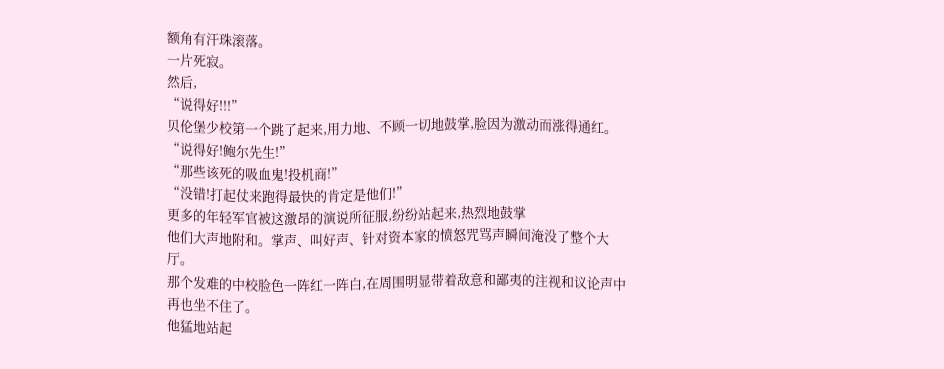额角有汗珠滚落。
一片死寂。
然后,
“说得好!!!”
贝伦堡少校第一个跳了起来,用力地、不顾一切地鼓掌,脸因为激动而涨得通红。
“说得好!鲍尔先生!”
“那些该死的吸血鬼!投机商!”
“没错!打起仗来跑得最快的肯定是他们!”
更多的年轻军官被这激昂的演说所征服,纷纷站起来,热烈地鼓掌
他们大声地附和。掌声、叫好声、针对资本家的愤怒咒骂声瞬间淹没了整个大厅。
那个发难的中校脸色一阵红一阵白,在周围明显带着敌意和鄙夷的注视和议论声中再也坐不住了。
他猛地站起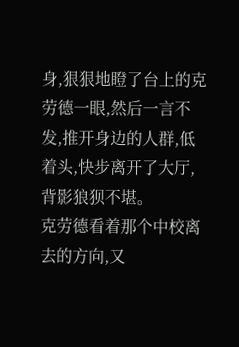身,狠狠地瞪了台上的克劳德一眼,然后一言不发,推开身边的人群,低着头,快步离开了大厅,背影狼狈不堪。
克劳德看着那个中校离去的方向,又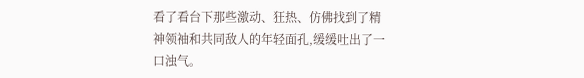看了看台下那些激动、狂热、仿佛找到了精神领袖和共同敌人的年轻面孔,缓缓吐出了一口浊气。